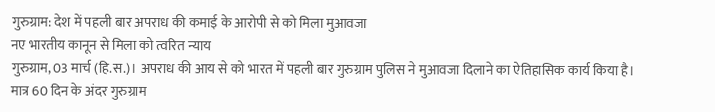गुरुग्राम: देश में पहली बार अपराध की कमाई के आरोपी से को मिला मुआवजा
नए भारतीय कानून से मिला को त्वरित न्याय
गुरुग्राम, 03 मार्च (हि.स.)। अपराध की आय से को भारत में पहली बार गुरुग्राम पुलिस ने मुआवजा दिलाने का ऐतिहासिक कार्य किया है। मात्र 60 दिन के अंदर गुरुग्राम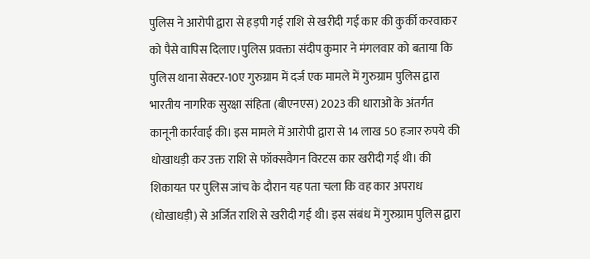पुलिस ने आरोपी द्वारा से हड़पी गई राशि से खरीदी गई कार की कुर्की करवाकर को पैसे वापिस दिलाए।पुलिस प्रवक्ता संदीप कुमार ने मंगलवार को बताया कि पुलिस थाना सेक्टर-10ए गुरुग्राम में दर्ज एक मामले में गुरुग्राम पुलिस द्वारा भारतीय नागरिक सुरक्षा संहिता (बीएनएस) 2023 की धाराओं के अंतर्गत कानूनी कार्रवाई की। इस मामले में आरोपी द्वारा से 14 लाख 50 हजार रुपये की धोखाधड़ी कर उक्त राशि से फॉक्सवैगन विरटस कार खरीदी गई थी। की शिकायत पर पुलिस जांच के दौरान यह पता चला कि वह कार अपराध (धोखाधड़ी) से अर्जित राशि से खरीदी गई थी। इस संबंध में गुरुग्राम पुलिस द्वारा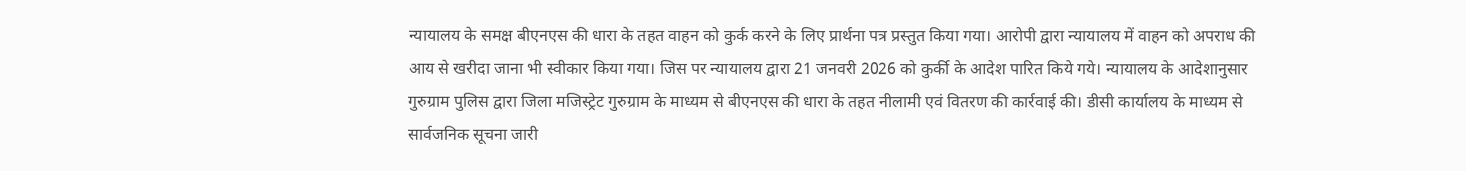न्यायालय के समक्ष बीएनएस की धारा के तहत वाहन को कुर्क करने के लिए प्रार्थना पत्र प्रस्तुत किया गया। आरोपी द्वारा न्यायालय में वाहन को अपराध की आय से खरीदा जाना भी स्वीकार किया गया। जिस पर न्यायालय द्वारा 21 जनवरी 2026 को कुर्की के आदेश पारित किये गये। न्यायालय के आदेशानुसार गुरुग्राम पुलिस द्वारा जिला मजिस्ट्रेट गुरुग्राम के माध्यम से बीएनएस की धारा के तहत नीलामी एवं वितरण की कार्रवाई की। डीसी कार्यालय के माध्यम से सार्वजनिक सूचना जारी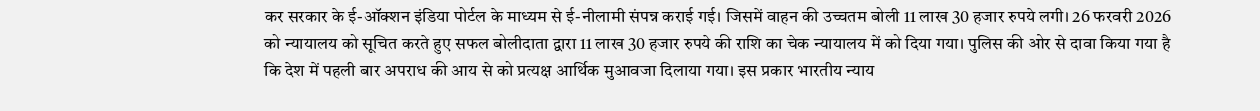कर सरकार के ई-ऑक्शन इंडिया पोर्टल के माध्यम से ई-नीलामी संपन्न कराई गई। जिसमें वाहन की उच्चतम बोली 11 लाख 30 हजार रुपये लगी। 26 फरवरी 2026 को न्यायालय को सूचित करते हुए सफल बोलीदाता द्वारा 11 लाख 30 हजार रुपये की राशि का चेक न्यायालय में को दिया गया। पुलिस की ओर से दावा किया गया है कि देश में पहली बार अपराध की आय से को प्रत्यक्ष आर्थिक मुआवजा दिलाया गया। इस प्रकार भारतीय न्याय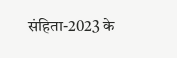संहिता-2023 के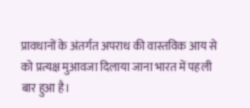प्रावधानों के अंतर्गत अपराध की वास्तविक आय से को प्रत्यक्ष मुआवजा दिलाया जाना भारत में पहली बार हुआ है।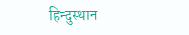हिन्दुस्थान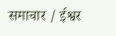समाचार / ईश्वर